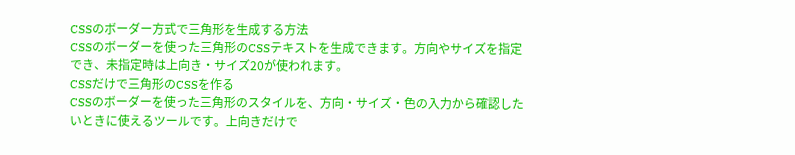CSSのボーダー方式で三角形を生成する方法
CSSのボーダーを使った三角形のCSSテキストを生成できます。方向やサイズを指定でき、未指定時は上向き・サイズ20が使われます。
CSSだけで三角形のCSSを作る
CSSのボーダーを使った三角形のスタイルを、方向・サイズ・色の入力から確認したいときに使えるツールです。上向きだけで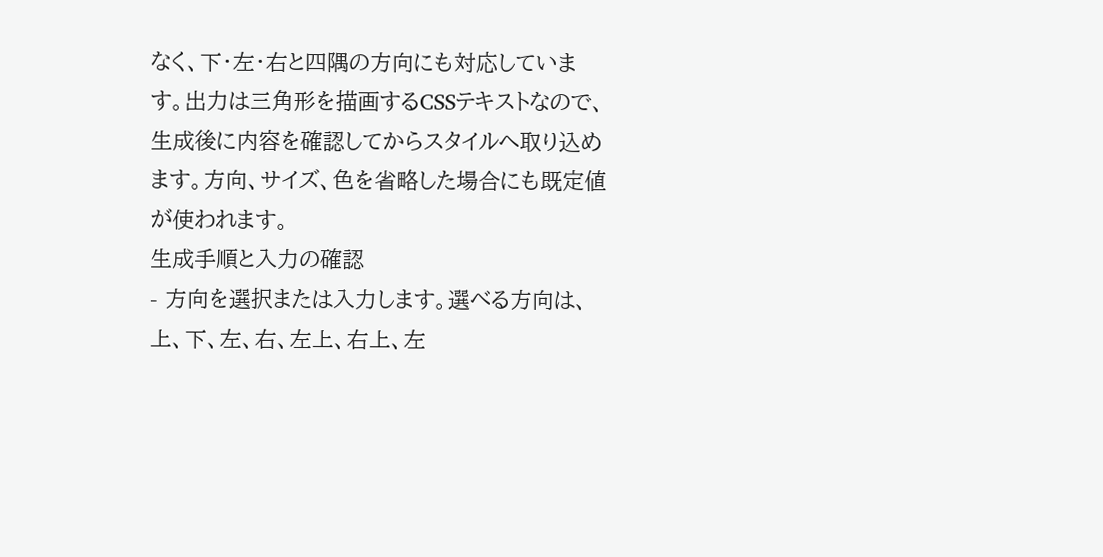なく、下・左・右と四隅の方向にも対応しています。出力は三角形を描画するCSSテキストなので、生成後に内容を確認してからスタイルへ取り込めます。方向、サイズ、色を省略した場合にも既定値が使われます。
生成手順と入力の確認
- 方向を選択または入力します。選べる方向は、上、下、左、右、左上、右上、左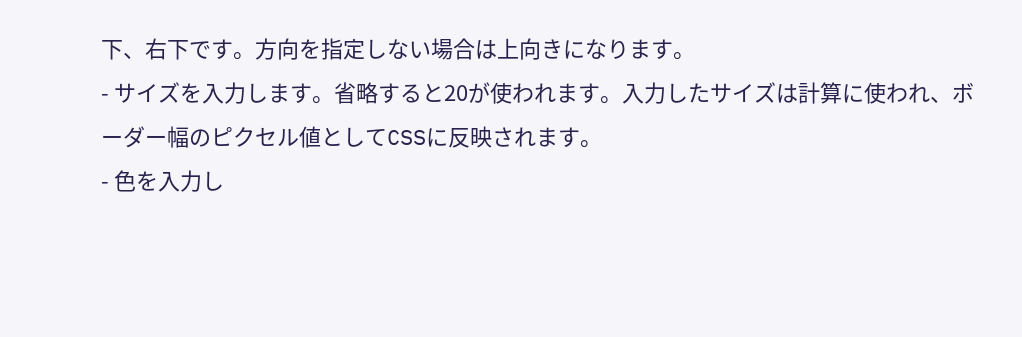下、右下です。方向を指定しない場合は上向きになります。
- サイズを入力します。省略すると20が使われます。入力したサイズは計算に使われ、ボーダー幅のピクセル値としてCSSに反映されます。
- 色を入力し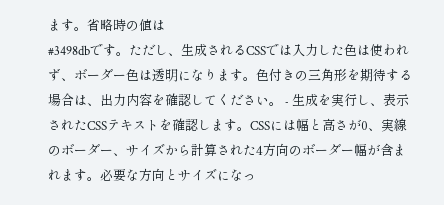ます。省略時の値は
#3498dbです。ただし、生成されるCSSでは入力した色は使われず、ボーダー色は透明になります。色付きの三角形を期待する場合は、出力内容を確認してください。 - 生成を実行し、表示されたCSSテキストを確認します。CSSには幅と高さが0、実線のボーダー、サイズから計算された4方向のボーダー幅が含まれます。必要な方向とサイズになっ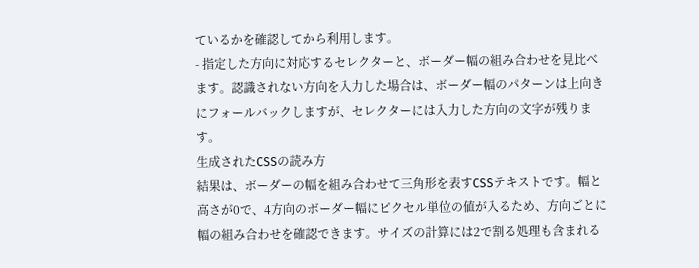ているかを確認してから利用します。
- 指定した方向に対応するセレクターと、ボーダー幅の組み合わせを見比べます。認識されない方向を入力した場合は、ボーダー幅のパターンは上向きにフォールバックしますが、セレクターには入力した方向の文字が残ります。
生成されたCSSの読み方
結果は、ボーダーの幅を組み合わせて三角形を表すCSSテキストです。幅と高さが0で、4方向のボーダー幅にピクセル単位の値が入るため、方向ごとに幅の組み合わせを確認できます。サイズの計算には2で割る処理も含まれる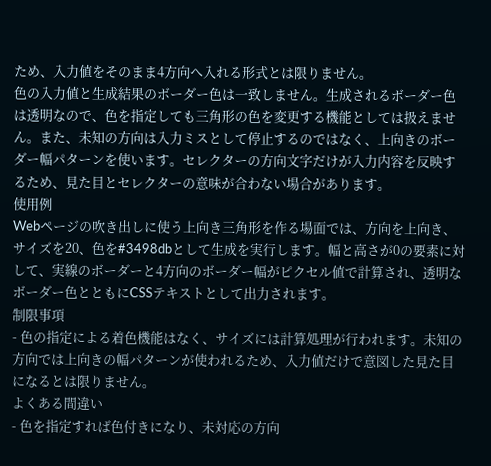ため、入力値をそのまま4方向へ入れる形式とは限りません。
色の入力値と生成結果のボーダー色は一致しません。生成されるボーダー色は透明なので、色を指定しても三角形の色を変更する機能としては扱えません。また、未知の方向は入力ミスとして停止するのではなく、上向きのボーダー幅パターンを使います。セレクターの方向文字だけが入力内容を反映するため、見た目とセレクターの意味が合わない場合があります。
使用例
Webページの吹き出しに使う上向き三角形を作る場面では、方向を上向き、サイズを20、色を#3498dbとして生成を実行します。幅と高さが0の要素に対して、実線のボーダーと4方向のボーダー幅がピクセル値で計算され、透明なボーダー色とともにCSSテキストとして出力されます。
制限事項
- 色の指定による着色機能はなく、サイズには計算処理が行われます。未知の方向では上向きの幅パターンが使われるため、入力値だけで意図した見た目になるとは限りません。
よくある間違い
- 色を指定すれば色付きになり、未対応の方向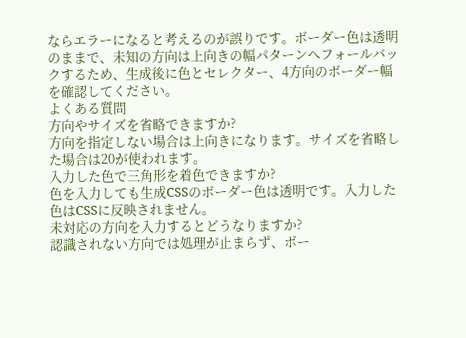ならエラーになると考えるのが誤りです。ボーダー色は透明のままで、未知の方向は上向きの幅パターンへフォールバックするため、生成後に色とセレクター、4方向のボーダー幅を確認してください。
よくある質問
方向やサイズを省略できますか?
方向を指定しない場合は上向きになります。サイズを省略した場合は20が使われます。
入力した色で三角形を着色できますか?
色を入力しても生成CSSのボーダー色は透明です。入力した色はCSSに反映されません。
未対応の方向を入力するとどうなりますか?
認識されない方向では処理が止まらず、ボー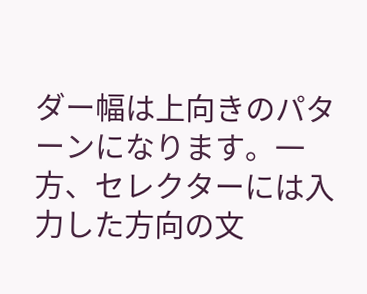ダー幅は上向きのパターンになります。一方、セレクターには入力した方向の文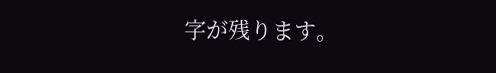字が残ります。